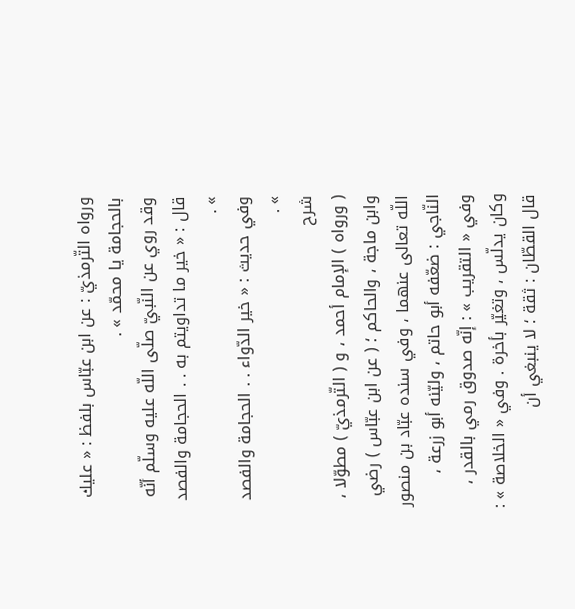ورواه التّرمذيّ : عن ابن عبّاس بلفظ : « عليك بالحجامة يا محمّد » .
وقد روي عن النّبيّ صلّى اللّه عليه وسلّم أنّه قال : « خير ما تداويتم به . . الحجامة والفصد » .
وفي حديث : « خير الدّواء . . الحجامة والفصد » .
شرح
( ورواه ) الإمام أحمد ، و ( التّرمذيّ ) مطوّلا ، وابن ماجة ، والحاكم ؛ ( عن ابن عبّاس ) رضي اللّه تعالى عنهما ، وفي سنده عبّاد بن منصور النّاجي : ضعّفه أبو حاتم ، وليّنه أبو زرعة ، وفي « التقريب » : إنّه صدوق رمي بالقدر ، وكان يدلّس ، وتغيّر بأخرة . وفي « الخلاصة » : قال القطّان : ثقة ؛ لا ينبغي أن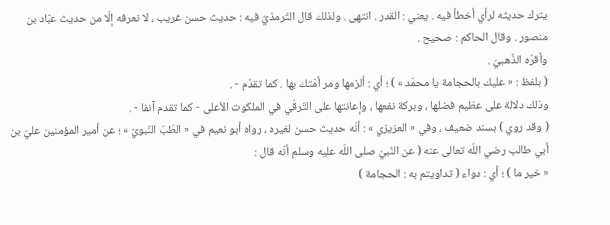يترك حديثه لرأي أخطأ فيه . يعني : القدر . انتهى . ولذلك قال التّرمذيّ فيه : حديث حسن غريب ، لا نعرفه إلّا من حديث عبّاد بن منصور . وقال الحاكم : صحيح .
وأقرّه الذّهبيّ .
( بلفظ : « عليك بالحجامة يا محمّد » ) ؛ أي : ألزمها ومر أمّتك بها . كما تقدّم - .
وذلك دلالة على عظيم فضلها ، وبركة نفعها ، وإعانتها على التّرقّي في الملكوت الأعلى - كما تقدم آنفا - .
( وقد روي ) بسند ضعيف ، وفي « العزيزي » : أنّه حديث حسن لغيره ، رواه أبو نعيم في « الطّبّ النّبويّ » ؛ عن أمير المؤمنين عليّ بن أبي طالب رضي اللّه تعالى عنه ( عن النّبيّ صلى اللّه عليه وسلم أنّه قال :
« خير ما ) ؛ أي : دواء ( تداويتم به : الحجامة )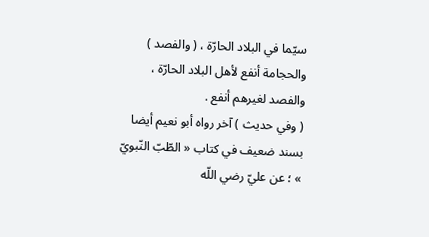سيّما في البلاد الحارّة ، ( والفصد ) والحجامة أنفع لأهل البلاد الحارّة ، والفصد لغيرهم أنفع .
( وفي حديث ) آخر رواه أبو نعيم أيضا بسند ضعيف في كتاب « الطّبّ النّبويّ » ؛ عن عليّ رضي اللّه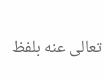تعالى عنه بلفظ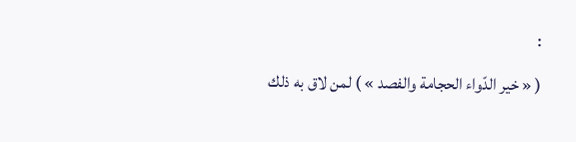:
( « خير الدّواء الحجامة والفصد » ) لمن لاق به ذلك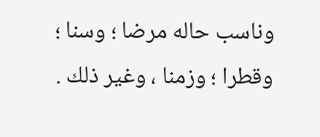وناسب حاله مرضا ؛ وسنا ؛ وقطرا ؛ وزمنا ، وغير ذلك .